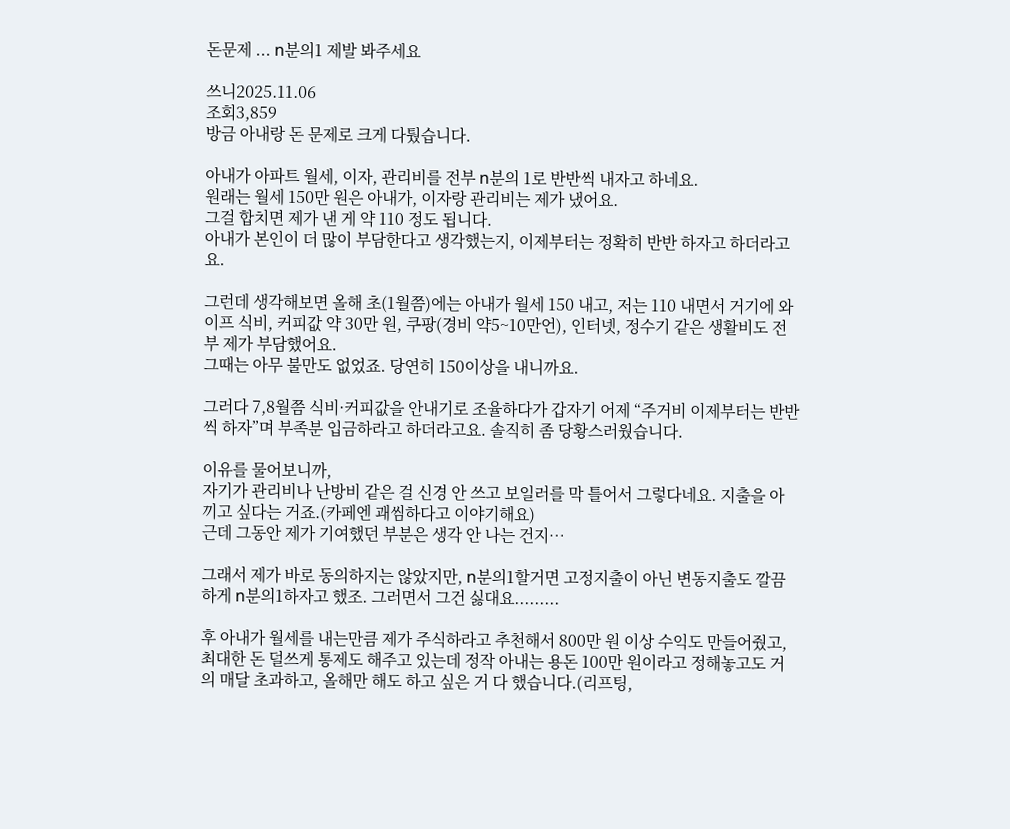돈문제 ... n분의1 제발 봐주세요

쓰니2025.11.06
조회3,859
방금 아내랑 돈 문제로 크게 다퉜습니다.

아내가 아파트 월세, 이자, 관리비를 전부 n분의 1로 반반씩 내자고 하네요.
원래는 월세 150만 원은 아내가, 이자랑 관리비는 제가 냈어요.
그걸 합치면 제가 낸 게 약 110 정도 됩니다.
아내가 본인이 더 많이 부담한다고 생각했는지, 이제부터는 정확히 반반 하자고 하더라고요.

그런데 생각해보면 올해 초(1월쯤)에는 아내가 월세 150 내고, 저는 110 내면서 거기에 와이프 식비, 커피값 약 30만 원, 쿠팡(경비 약5~10만언), 인터넷, 정수기 같은 생활비도 전부 제가 부담했어요.
그때는 아무 불만도 없었죠. 당연히 150이상을 내니까요.

그러다 7,8월쯤 식비·커피값을 안내기로 조율하다가 갑자기 어제 “주거비 이제부터는 반반씩 하자”며 부족분 입금하라고 하더라고요. 솔직히 좀 당황스러웠습니다.

이유를 물어보니까,
자기가 관리비나 난방비 같은 걸 신경 안 쓰고 보일러를 막 틀어서 그렇다네요. 지출을 아끼고 싶다는 거죠.(카페엔 괘씸하다고 이야기해요)
근데 그동안 제가 기여했던 부분은 생각 안 나는 건지…

그래서 제가 바로 동의하지는 않았지만, n분의1할거면 고정지출이 아닌 변동지출도 깔끔하게 n분의1하자고 했조. 그러면서 그건 싫대요.........

후 아내가 월세를 내는만큼 제가 주식하라고 추천해서 800만 원 이상 수익도 만들어줬고, 최대한 돈 덜쓰게 통제도 해주고 있는데 정작 아내는 용돈 100만 원이라고 정해놓고도 거의 매달 초과하고, 올해만 해도 하고 싶은 거 다 했습니다.(리프팅,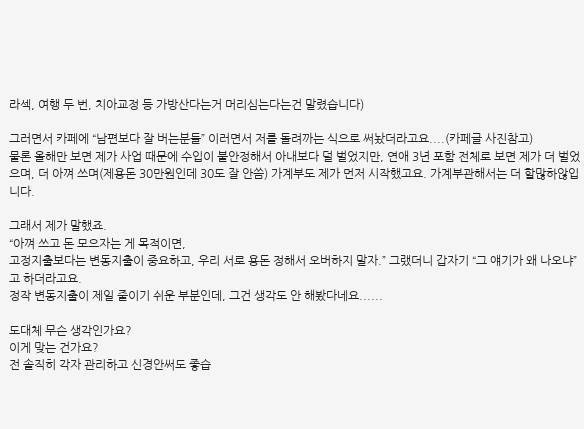라섹, 여행 두 번, 치아교정 등 가방산다는거 머리심는다는건 말렸습니다)

그러면서 카페에 “남편보다 잘 버는분들” 이러면서 저를 돌려까는 식으로 써놨더라고요....(카페글 사진참고)
물론 올해만 보면 제가 사업 때문에 수입이 불안정해서 아내보다 덜 벌었지만, 연애 3년 포함 전체로 보면 제가 더 벌었으며, 더 아껴 쓰며(제용돈 30만원인데 30도 잘 안씀) 가계부도 제가 먼저 시작했고요. 가계부관해서는 더 할많하않입니다.

그래서 제가 말했죠.
“아껴 쓰고 돈 모으자는 게 목적이면,
고정지출보다는 변동지출이 중요하고, 우리 서로 용돈 정해서 오버하지 말자.” 그랬더니 갑자기 “그 얘기가 왜 나오냐”고 하더라고요.
정작 변동지출이 제일 줄이기 쉬운 부분인데, 그건 생각도 안 해봤다네요......

도대체 무슨 생각인가요?
이게 맞는 건가요?
전 솔직히 각자 관리하고 신경안써도 좋습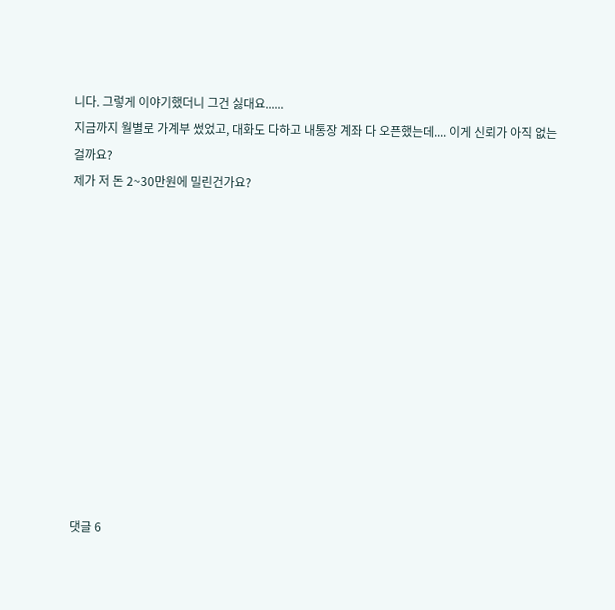니다. 그렇게 이야기했더니 그건 싫대요......
지금까지 월별로 가계부 썼었고, 대화도 다하고 내통장 계좌 다 오픈했는데.... 이게 신뢰가 아직 없는걸까요?
제가 저 돈 2~30만원에 밀린건가요?












댓글 6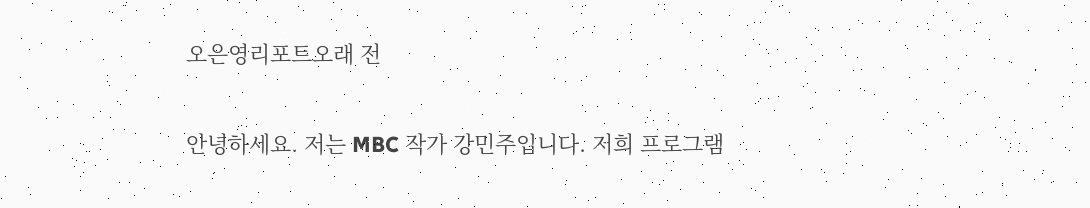오은영리포트오래 전

안녕하세요. 저는 MBC 작가 강민주입니다. 저희 프로그램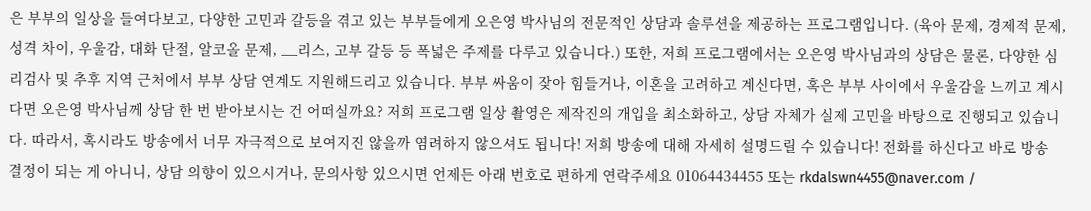은 부부의 일상을 들여다보고, 다양한 고민과 갈등을 겪고 있는 부부들에게 오은영 박사님의 전문적인 상담과 솔루션을 제공하는 프로그램입니다. (육아 문제, 경제적 문제, 성격 차이, 우울감, 대화 단절, 알코올 문제, __리스, 고부 갈등 등 폭넓은 주제를 다루고 있습니다.) 또한, 저희 프로그램에서는 오은영 박사님과의 상담은 물론, 다양한 심리검사 및 추후 지역 근처에서 부부 상담 연계도 지원해드리고 있습니다. 부부 싸움이 잦아 힘들거나, 이혼을 고려하고 계신다면, 혹은 부부 사이에서 우울감을 느끼고 계시다면 오은영 박사님께 상담 한 번 받아보시는 건 어떠실까요? 저희 프로그램 일상 촬영은 제작진의 개입을 최소화하고, 상담 자체가 실제 고민을 바탕으로 진행되고 있습니다. 따라서, 혹시라도 방송에서 너무 자극적으로 보여지진 않을까 염려하지 않으셔도 됩니다! 저희 방송에 대해 자세히 설명드릴 수 있습니다! 전화를 하신다고 바로 방송 결정이 되는 게 아니니, 상담 의향이 있으시거나, 문의사항 있으시면 언제든 아래 번호로 편하게 연락주세요 01064434455 또는 rkdalswn4455@naver.com /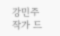강민주 작가 드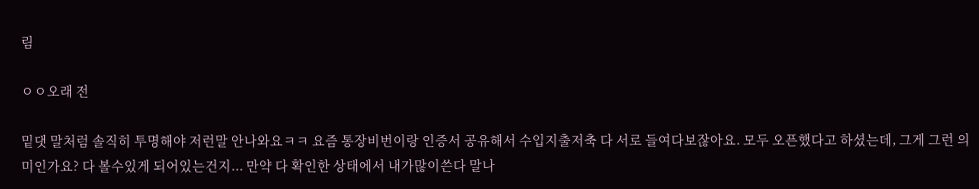림

ㅇㅇ오래 전

밑댓 말처럼 솔직히 투명해야 저런말 안나와요ㅋㅋ 요즘 통장비번이랑 인증서 공유해서 수입지출저축 다 서로 들여다보잖아요. 모두 오픈했다고 하셨는데, 그게 그런 의미인가요? 다 볼수있게 되어있는건지... 만약 다 확인한 상태에서 내가많이쓴다 말나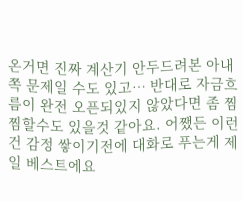온거면 진짜 계산기 안두드려본 아내쪽 문제일 수도 있고… 반대로 자금흐름이 완전 오픈되있지 않았다면 좀 찜찜할수도 있을것 같아요. 어쨌든 이런건 감정 쌓이기전에 대화로 푸는게 제일 베스트에요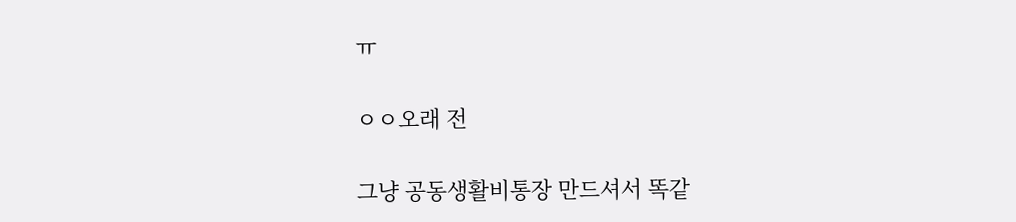ㅠ

ㅇㅇ오래 전

그냥 공동생활비통장 만드셔서 똑같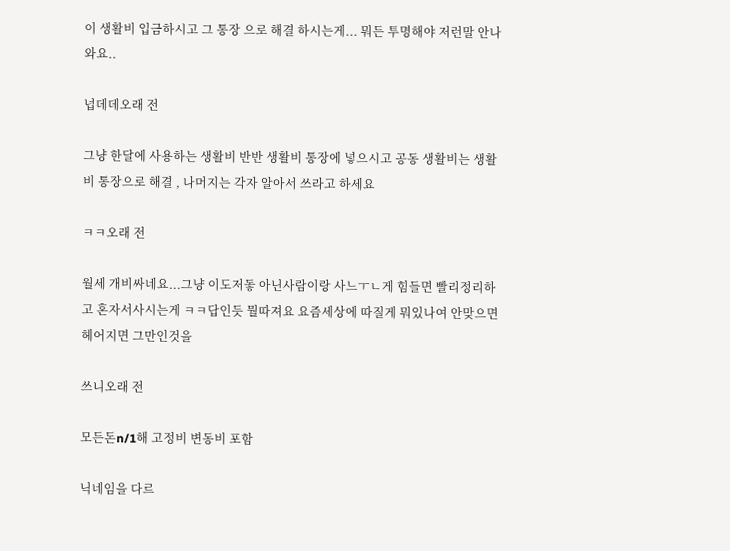이 생활비 입금하시고 그 통장 으로 해결 하시는게... 뭐든 투명해야 저런말 안나와요..

넙데데오래 전

그냥 한달에 사용하는 생활비 반반 생활비 통장에 넣으시고 공동 생활비는 생활비 통장으로 해결 , 나머지는 각자 알아서 쓰라고 하세요

ㅋㅋ오래 전

월세 개비싸네요...그냥 이도저돟 아닌사람이랑 사느ㅜㄴ게 힘들면 빨리정리하고 혼자서사시는게 ㅋㅋ답인듯 뭘따져요 요즘세상에 따질게 뭐있나여 안맞으면 헤어지면 그만인것을

쓰니오래 전

모든돈n/1해 고정비 변동비 포함

닉네임을 다르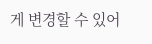게 변경할 수 있어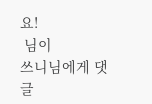요!
 님이
쓰니님에게 댓글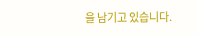을 남기고 있습니다.